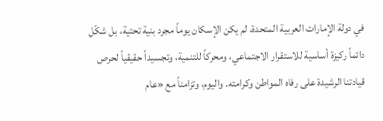في دولة الإمارات العربية المتحدة، لم يكن الإسكان يوماً مجرد بنية تحتية، بل شكّل دائماً ركيزة أساسية للاستقرار الاجتماعي، ومحركاً للتنمية، وتجسيداً حقيقياً لحرص قيادتنا الرشيدة على رفاه المواطن وكرامته. واليوم، وتزامناً مع «عام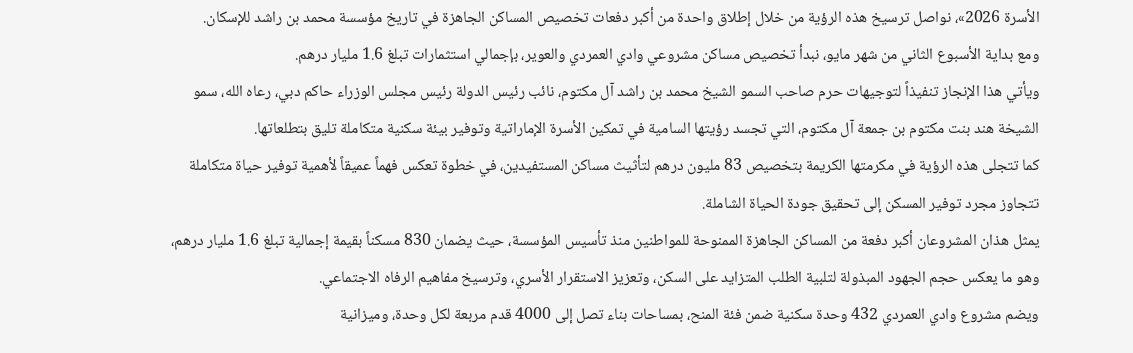الأسرة 2026»، نواصل ترسيخ هذه الرؤية من خلال إطلاق واحدة من أكبر دفعات تخصيص المساكن الجاهزة في تاريخ مؤسسة محمد بن راشد للإسكان.
ومع بداية الأسبوع الثاني من شهر مايو، نبدأ تخصيص مساكن مشروعي وادي العمردي والعوير، بإجمالي استثمارات تبلغ 1.6 مليار درهم.
ويأتي هذا الإنجاز تنفيذاً لتوجيهات حرم صاحب السمو الشيخ محمد بن راشد آل مكتوم، نائب رئيس الدولة رئيس مجلس الوزراء حاكم دبي، رعاه الله، سمو الشيخة هند بنت مكتوم بن جمعة آل مكتوم، التي تجسد رؤيتها السامية في تمكين الأسرة الإماراتية وتوفير بيئة سكنية متكاملة تليق بتطلعاتها.
كما تتجلى هذه الرؤية في مكرمتها الكريمة بتخصيص 83 مليون درهم لتأثيث مساكن المستفيدين، في خطوة تعكس فهماً عميقاً لأهمية توفير حياة متكاملة تتجاوز مجرد توفير المسكن إلى تحقيق جودة الحياة الشاملة.
يمثل هذان المشروعان أكبر دفعة من المساكن الجاهزة الممنوحة للمواطنين منذ تأسيس المؤسسة، حيث يضمان 830 مسكناً بقيمة إجمالية تبلغ 1.6 مليار درهم، وهو ما يعكس حجم الجهود المبذولة لتلبية الطلب المتزايد على السكن، وتعزيز الاستقرار الأسري، وترسيخ مفاهيم الرفاه الاجتماعي.
ويضم مشروع وادي العمردي 432 وحدة سكنية ضمن فئة المنح، بمساحات بناء تصل إلى 4000 قدم مربعة لكل وحدة، وميزانية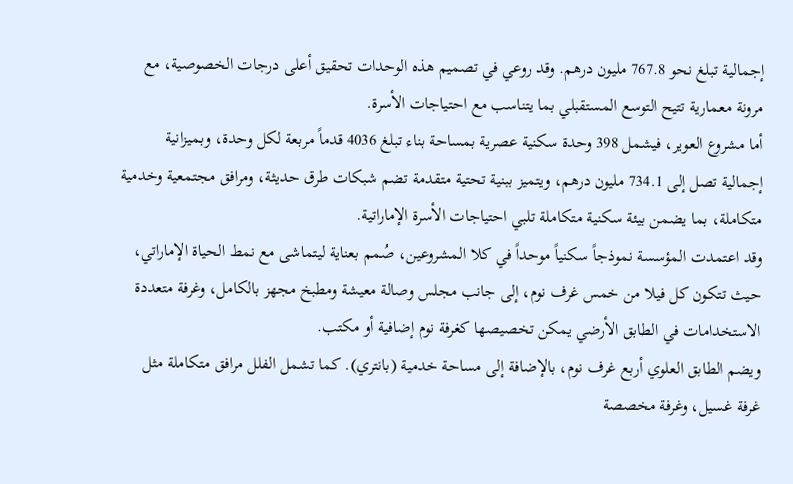إجمالية تبلغ نحو 767.8 مليون درهم. وقد روعي في تصميم هذه الوحدات تحقيق أعلى درجات الخصوصية، مع مرونة معمارية تتيح التوسع المستقبلي بما يتناسب مع احتياجات الأسرة.
أما مشروع العوير، فيشمل 398 وحدة سكنية عصرية بمساحة بناء تبلغ 4036 قدماً مربعة لكل وحدة، وبميزانية إجمالية تصل إلى 734.1 مليون درهم، ويتميز ببنية تحتية متقدمة تضم شبكات طرق حديثة، ومرافق مجتمعية وخدمية متكاملة، بما يضمن بيئة سكنية متكاملة تلبي احتياجات الأسرة الإماراتية.
وقد اعتمدت المؤسسة نموذجاً سكنياً موحداً في كلا المشروعين، صُمم بعناية ليتماشى مع نمط الحياة الإماراتي، حيث تتكون كل فيلا من خمس غرف نوم، إلى جانب مجلس وصالة معيشة ومطبخ مجهز بالكامل، وغرفة متعددة الاستخدامات في الطابق الأرضي يمكن تخصيصها كغرفة نوم إضافية أو مكتب.
ويضم الطابق العلوي أربع غرف نوم، بالإضافة إلى مساحة خدمية (بانتري). كما تشمل الفلل مرافق متكاملة مثل غرفة غسيل، وغرفة مخصصة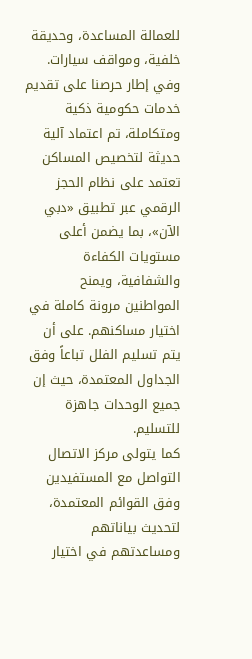للعمالة المساعدة، وحديقة خلفية، ومواقف سيارات.
وفي إطار حرصنا على تقديم خدمات حكومية ذكية ومتكاملة، تم اعتماد آلية حديثة لتخصيص المساكن تعتمد على نظام الحجز الرقمي عبر تطبيق «دبي الآن»، بما يضمن أعلى مستويات الكفاءة والشفافية، ويمنح المواطنين مرونة كاملة في اختيار مساكنهم. على أن يتم تسليم الفلل تباعاً وفق الجداول المعتمدة، حيث إن جميع الوحدات جاهزة للتسليم.
كما يتولى مركز الاتصال التواصل مع المستفيدين وفق القوائم المعتمدة، لتحديث بياناتهم ومساعدتهم في اختيار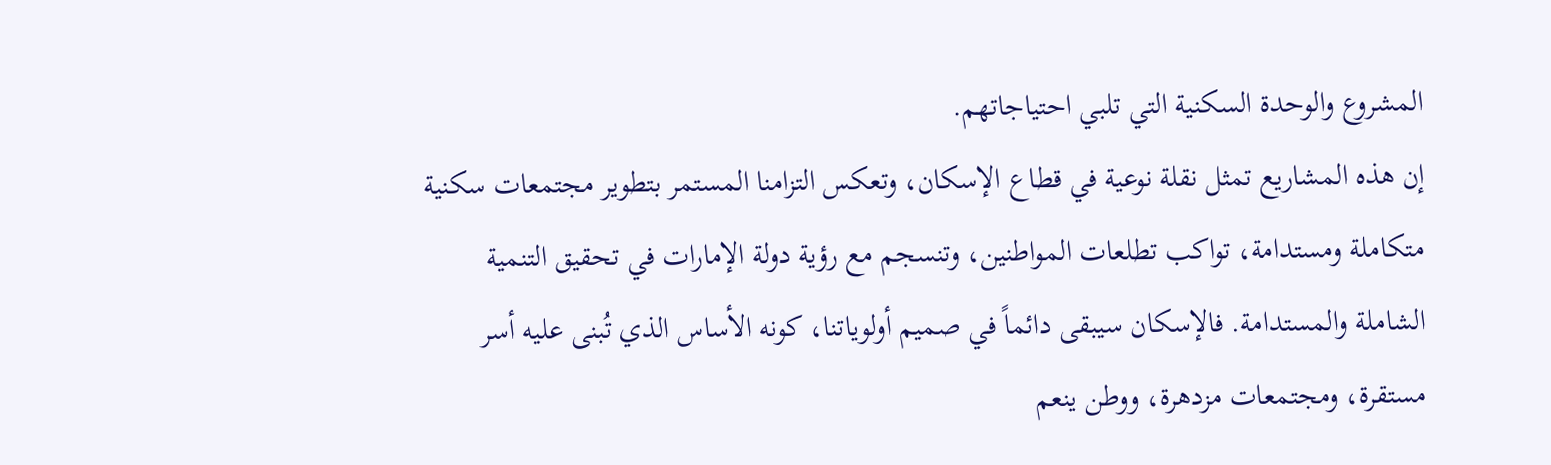المشروع والوحدة السكنية التي تلبي احتياجاتهم.
إن هذه المشاريع تمثل نقلة نوعية في قطاع الإسكان، وتعكس التزامنا المستمر بتطوير مجتمعات سكنية متكاملة ومستدامة، تواكب تطلعات المواطنين، وتنسجم مع رؤية دولة الإمارات في تحقيق التنمية الشاملة والمستدامة. فالإسكان سيبقى دائماً في صميم أولوياتنا، كونه الأساس الذي تُبنى عليه أسر مستقرة، ومجتمعات مزدهرة، ووطن ينعم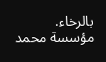بالرخاء.
مؤسسة محمد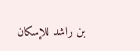بن راشد للإسكان